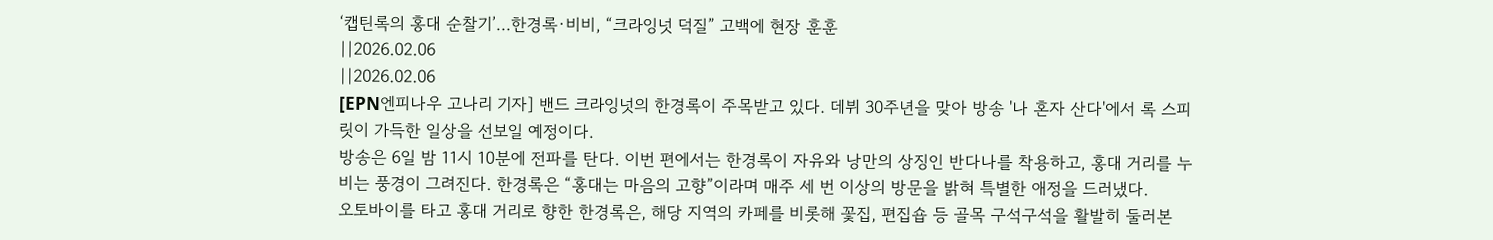‘캡틴록의 홍대 순찰기’…한경록·비비, “크라잉넛 덕질” 고백에 현장 훈훈
||2026.02.06
||2026.02.06
[EPN엔피나우 고나리 기자] 밴드 크라잉넛의 한경록이 주목받고 있다. 데뷔 30주년을 맞아 방송 '나 혼자 산다'에서 록 스피릿이 가득한 일상을 선보일 예정이다.
방송은 6일 밤 11시 10분에 전파를 탄다. 이번 편에서는 한경록이 자유와 낭만의 상징인 반다나를 착용하고, 홍대 거리를 누비는 풍경이 그려진다. 한경록은 “홍대는 마음의 고향”이라며 매주 세 번 이상의 방문을 밝혀 특별한 애정을 드러냈다.
오토바이를 타고 홍대 거리로 향한 한경록은, 해당 지역의 카페를 비롯해 꽃집, 편집숍 등 골목 구석구석을 활발히 둘러본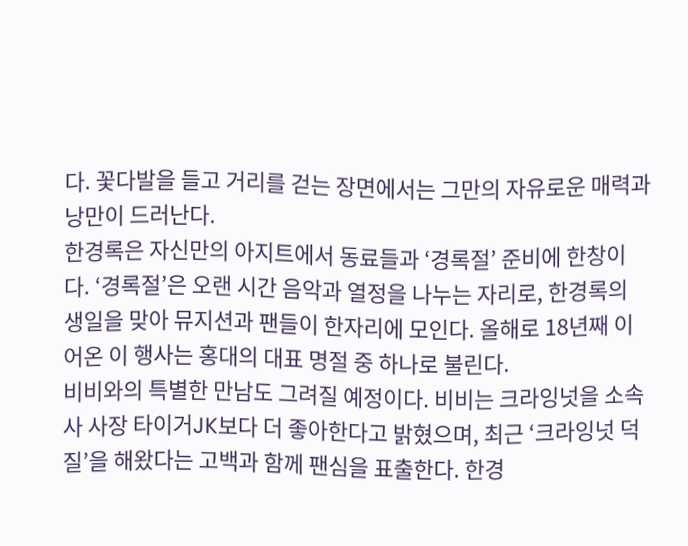다. 꽃다발을 들고 거리를 걷는 장면에서는 그만의 자유로운 매력과 낭만이 드러난다.
한경록은 자신만의 아지트에서 동료들과 ‘경록절’ 준비에 한창이다. ‘경록절’은 오랜 시간 음악과 열정을 나누는 자리로, 한경록의 생일을 맞아 뮤지션과 팬들이 한자리에 모인다. 올해로 18년째 이어온 이 행사는 홍대의 대표 명절 중 하나로 불린다.
비비와의 특별한 만남도 그려질 예정이다. 비비는 크라잉넛을 소속사 사장 타이거JK보다 더 좋아한다고 밝혔으며, 최근 ‘크라잉넛 덕질’을 해왔다는 고백과 함께 팬심을 표출한다. 한경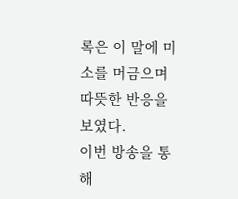록은 이 말에 미소를 머금으며 따뜻한 반응을 보였다.
이번 방송을 통해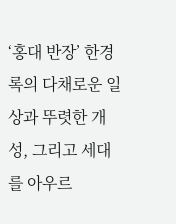‘홍대 반장’ 한경록의 다채로운 일상과 뚜렷한 개성, 그리고 세대를 아우르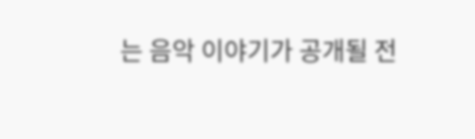는 음악 이야기가 공개될 전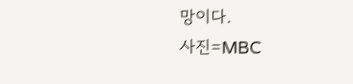망이다.
사진=MBC